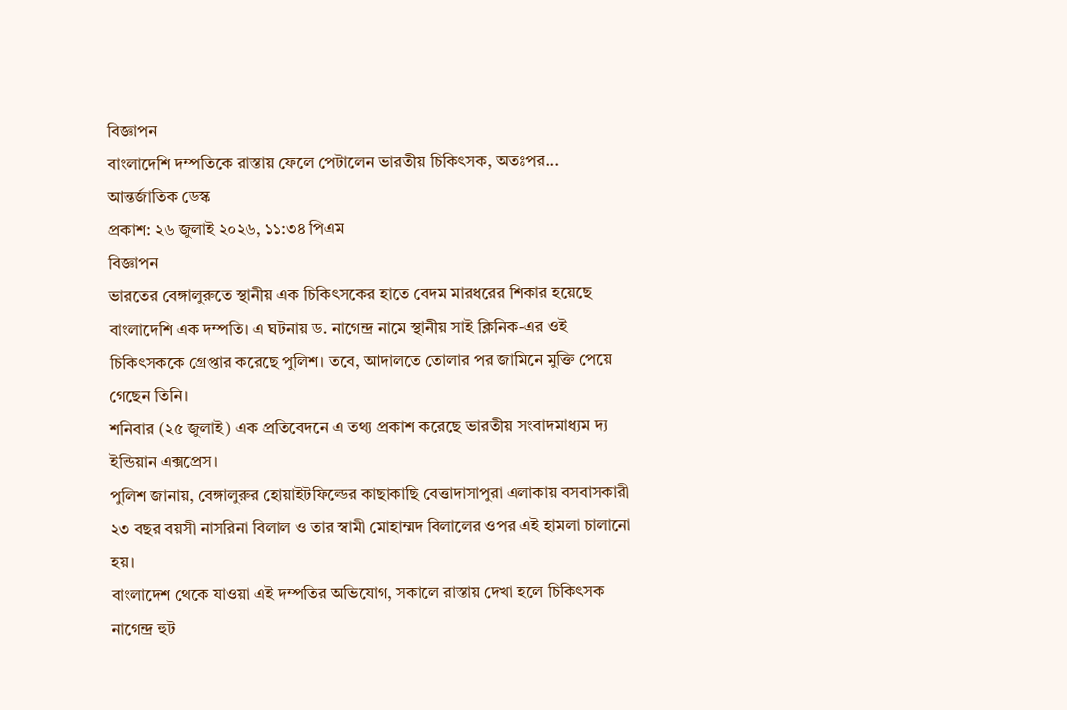বিজ্ঞাপন
বাংলাদেশি দম্পতিকে রাস্তায় ফেলে পেটালেন ভারতীয় চিকিৎসক, অতঃপর...
আন্তর্জাতিক ডেস্ক
প্রকাশ: ২৬ জুলাই ২০২৬, ১১:৩৪ পিএম
বিজ্ঞাপন
ভারতের বেঙ্গালুরুতে স্থানীয় এক চিকিৎসকের হাতে বেদম মারধরের শিকার হয়েছে বাংলাদেশি এক দম্পতি। এ ঘটনায় ড. নাগেন্দ্র নামে স্থানীয় সাই ক্লিনিক-এর ওই চিকিৎসককে গ্রেপ্তার করেছে পুলিশ। তবে, আদালতে তোলার পর জামিনে মুক্তি পেয়ে গেছেন তিনি।
শনিবার (২৫ জুলাই) এক প্রতিবেদনে এ তথ্য প্রকাশ করেছে ভারতীয় সংবাদমাধ্যম দ্য ইন্ডিয়ান এক্সপ্রেস।
পুলিশ জানায়, বেঙ্গালুরুর হোয়াইটফিল্ডের কাছাকাছি বেত্তাদাসাপুরা এলাকায় বসবাসকারী ২৩ বছর বয়সী নাসরিনা বিলাল ও তার স্বামী মোহাম্মদ বিলালের ওপর এই হামলা চালানো হয়।
বাংলাদেশ থেকে যাওয়া এই দম্পতির অভিযোগ, সকালে রাস্তায় দেখা হলে চিকিৎসক নাগেন্দ্র হুট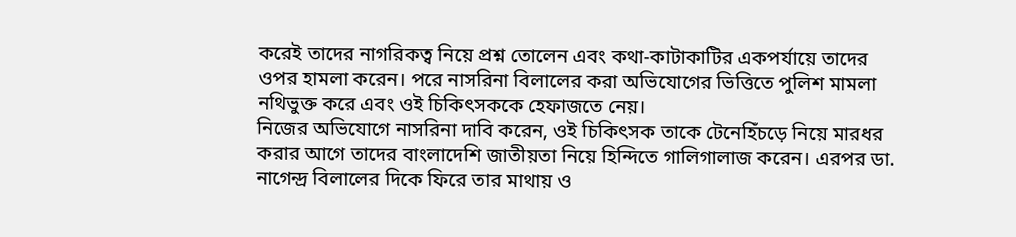করেই তাদের নাগরিকত্ব নিয়ে প্রশ্ন তোলেন এবং কথা-কাটাকাটির একপর্যায়ে তাদের ওপর হামলা করেন। পরে নাসরিনা বিলালের করা অভিযোগের ভিত্তিতে পুলিশ মামলা নথিভুক্ত করে এবং ওই চিকিৎসককে হেফাজতে নেয়।
নিজের অভিযোগে নাসরিনা দাবি করেন, ওই চিকিৎসক তাকে টেনেহিঁচড়ে নিয়ে মারধর করার আগে তাদের বাংলাদেশি জাতীয়তা নিয়ে হিন্দিতে গালিগালাজ করেন। এরপর ডা. নাগেন্দ্র বিলালের দিকে ফিরে তার মাথায় ও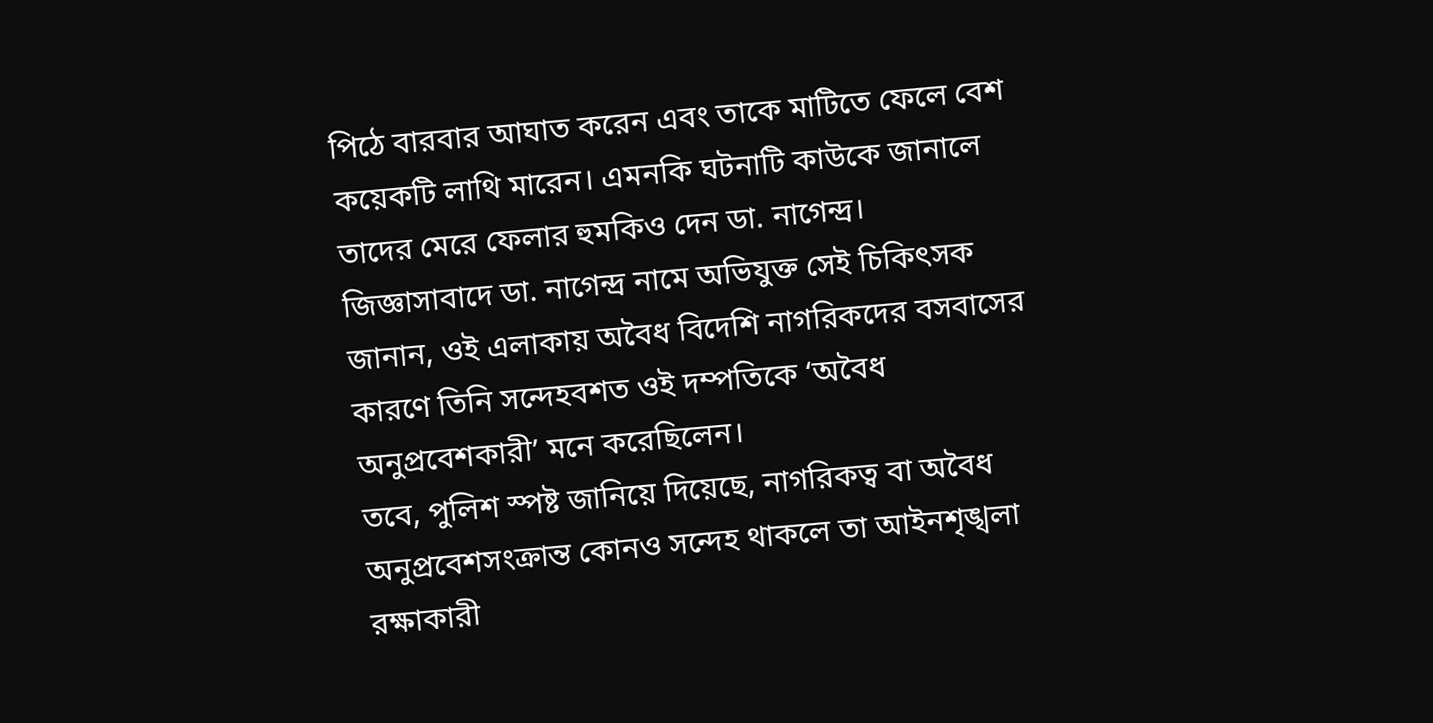পিঠে বারবার আঘাত করেন এবং তাকে মাটিতে ফেলে বেশ কয়েকটি লাথি মারেন। এমনকি ঘটনাটি কাউকে জানালে তাদের মেরে ফেলার হুমকিও দেন ডা. নাগেন্দ্র।
জিজ্ঞাসাবাদে ডা. নাগেন্দ্র নামে অভিযুক্ত সেই চিকিৎসক জানান, ওই এলাকায় অবৈধ বিদেশি নাগরিকদের বসবাসের কারণে তিনি সন্দেহবশত ওই দম্পতিকে ‘অবৈধ অনুপ্রবেশকারী’ মনে করেছিলেন।
তবে, পুলিশ স্পষ্ট জানিয়ে দিয়েছে, নাগরিকত্ব বা অবৈধ অনুপ্রবেশসংক্রান্ত কোনও সন্দেহ থাকলে তা আইনশৃঙ্খলা রক্ষাকারী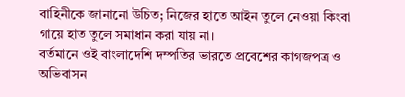বাহিনীকে জানানো উচিত; নিজের হাতে আইন তুলে নেওয়া কিংবা গায়ে হাত তুলে সমাধান করা যায় না।
বর্তমানে ওই বাংলাদেশি দম্পতির ভারতে প্রবেশের কাগজপত্র ও অভিবাসন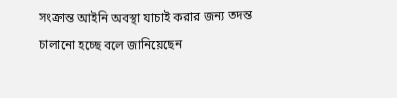সংক্রান্ত আইনি অবস্থা যাচাই করার জন্য তদন্ত চালানো হচ্ছে বলে জানিয়েছেন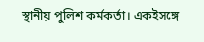স্থানীয় পুলিশ কর্মকর্তা। একইসঙ্গে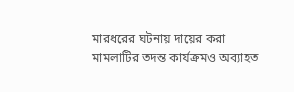মারধরের ঘটনায় দায়ের করা মামলাটির তদন্ত কার্যক্রমও অব্যাহত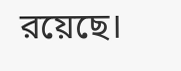রয়েছে।